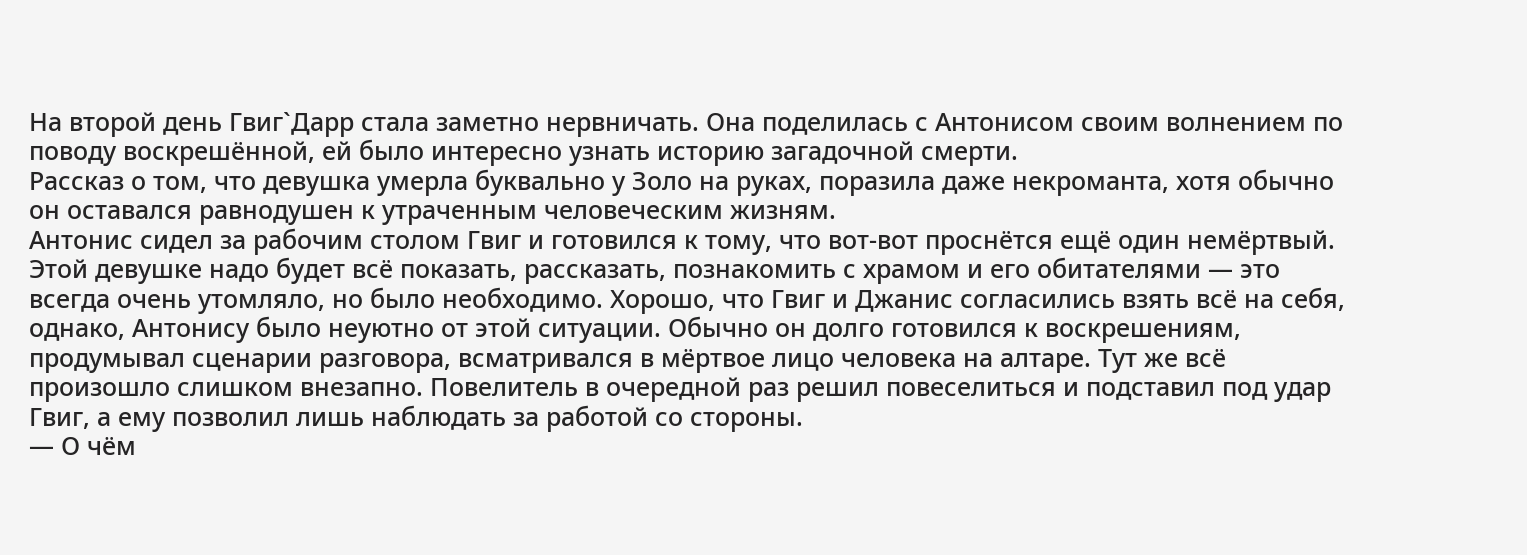На второй день Гвиг`Дарр стала заметно нервничать. Она поделилась с Антонисом своим волнением по поводу воскрешённой, ей было интересно узнать историю загадочной смерти.
Рассказ о том, что девушка умерла буквально у Золо на руках, поразила даже некроманта, хотя обычно он оставался равнодушен к утраченным человеческим жизням.
Антонис сидел за рабочим столом Гвиг и готовился к тому, что вот-вот проснётся ещё один немёртвый. Этой девушке надо будет всё показать, рассказать, познакомить с храмом и его обитателями — это всегда очень утомляло, но было необходимо. Хорошо, что Гвиг и Джанис согласились взять всё на себя, однако, Антонису было неуютно от этой ситуации. Обычно он долго готовился к воскрешениям, продумывал сценарии разговора, всматривался в мёртвое лицо человека на алтаре. Тут же всё произошло слишком внезапно. Повелитель в очередной раз решил повеселиться и подставил под удар Гвиг, а ему позволил лишь наблюдать за работой со стороны.
— О чём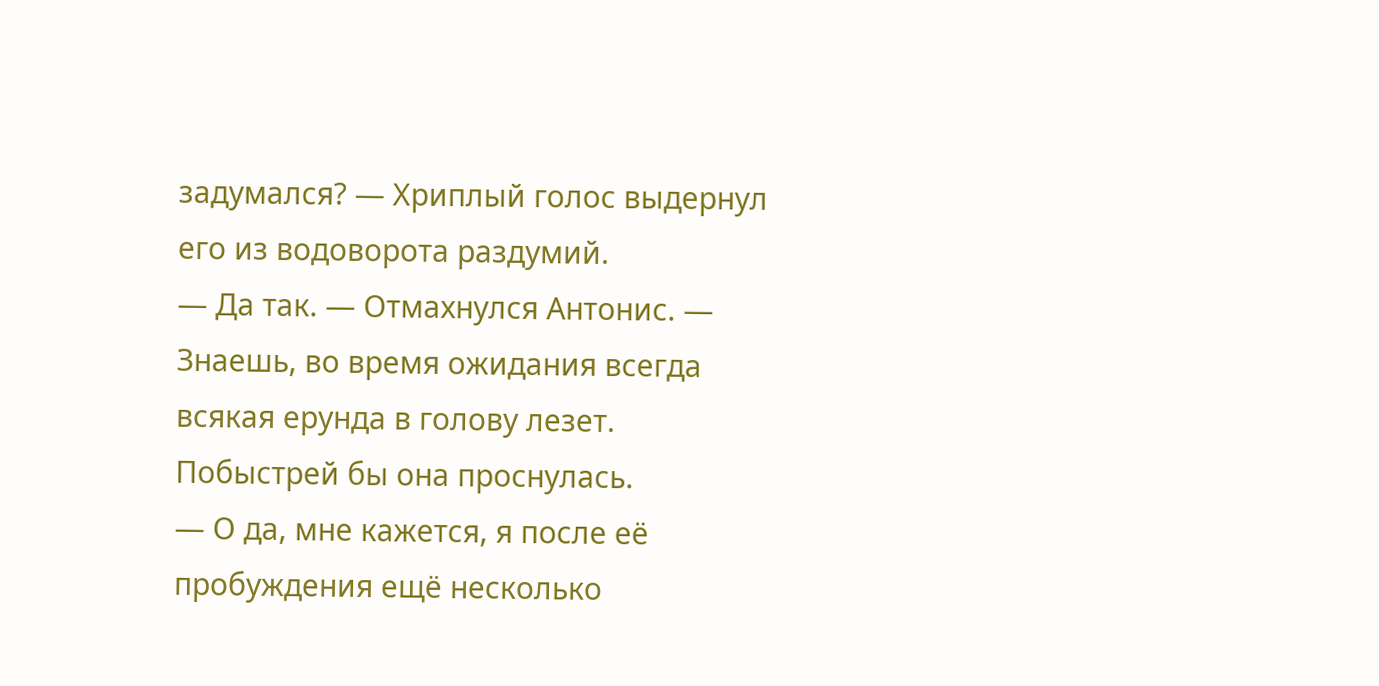задумался? — Хриплый голос выдернул его из водоворота раздумий.
— Да так. — Отмахнулся Антонис. — Знаешь, во время ожидания всегда всякая ерунда в голову лезет. Побыстрей бы она проснулась.
— О да, мне кажется, я после её пробуждения ещё несколько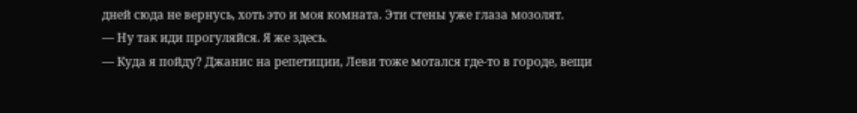дней сюда не вернусь, хоть это и моя комната. Эти стены уже глаза мозолят.
— Ну так иди прогуляйся. Я же здесь.
— Куда я пойду? Джанис на репетиции, Леви тоже мотался где-то в городе, вещи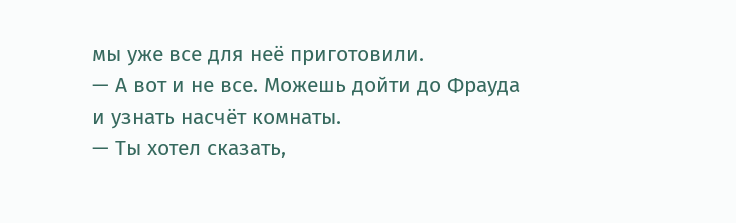мы уже все для неё приготовили.
— А вот и не все. Можешь дойти до Фрауда и узнать насчёт комнаты.
— Ты хотел сказать,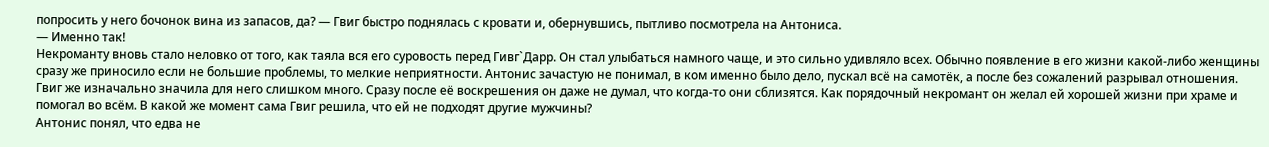попросить у него бочонок вина из запасов, да? — Гвиг быстро поднялась с кровати и, обернувшись, пытливо посмотрела на Антониса.
— Именно так!
Некроманту вновь стало неловко от того, как таяла вся его суровость перед Гивг`Дарр. Он стал улыбаться намного чаще, и это сильно удивляло всех. Обычно появление в его жизни какой-либо женщины сразу же приносило если не большие проблемы, то мелкие неприятности. Антонис зачастую не понимал, в ком именно было дело, пускал всё на самотёк, а после без сожалений разрывал отношения. Гвиг же изначально значила для него слишком много. Сразу после её воскрешения он даже не думал, что когда-то они сблизятся. Как порядочный некромант он желал ей хорошей жизни при храме и помогал во всём. В какой же момент сама Гвиг решила, что ей не подходят другие мужчины?
Антонис понял, что едва не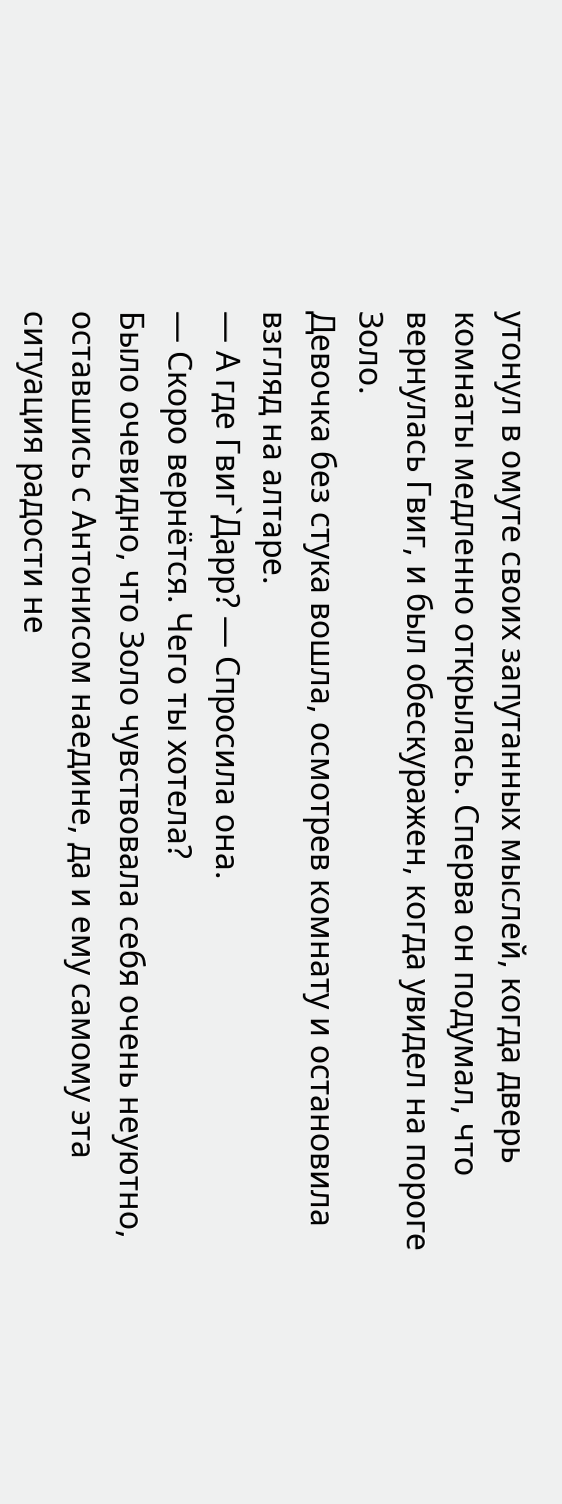утонул в омуте своих запутанных мыслей, когда дверь комнаты медленно открылась. Сперва он подумал, что вернулась Гвиг, и был обескуражен, когда увидел на пороге Золо.
Девочка без стука вошла, осмотрев комнату и остановила взгляд на алтаре.
— А где Гвиг`Дарр? — Спросила она.
— Скоро вернётся. Чего ты хотела?
Было очевидно, что Золо чувствовала себя очень неуютно, оставшись с Антонисом наедине, да и ему самому эта ситуация радости не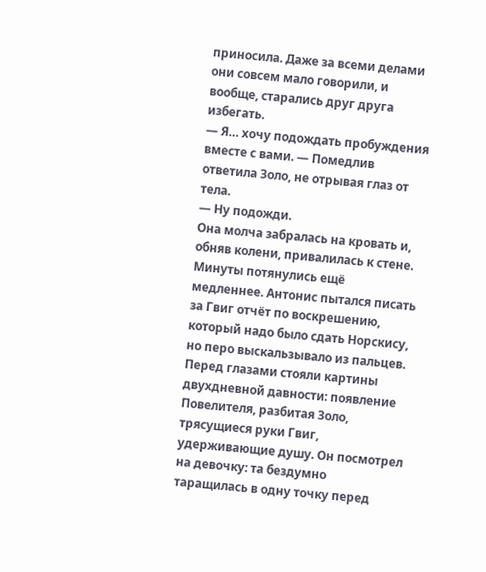приносила. Даже за всеми делами они совсем мало говорили, и вообще, старались друг друга избегать.
— Я… хочу подождать пробуждения вместе с вами. — Помедлив ответила Золо, не отрывая глаз от тела.
— Ну подожди.
Она молча забралась на кровать и, обняв колени, привалилась к стене. Минуты потянулись ещё медленнее. Антонис пытался писать за Гвиг отчёт по воскрешению, который надо было сдать Норскису, но перо выскальзывало из пальцев. Перед глазами стояли картины двухдневной давности: появление Повелителя, разбитая Золо, трясущиеся руки Гвиг, удерживающие душу. Он посмотрел на девочку: та бездумно таращилась в одну точку перед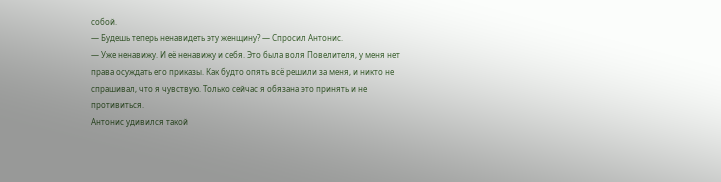собой.
— Будешь теперь ненавидеть эту женщину? — Спросил Антонис.
— Уже ненавижу. И её ненавижу и себя. Это была воля Повелителя, у меня нет права осуждать его приказы. Как будто опять всё решили за меня, и никто не спрашивал, что я чувствую. Только сейчас я обязана это принять и не противиться.
Антонис удивился такой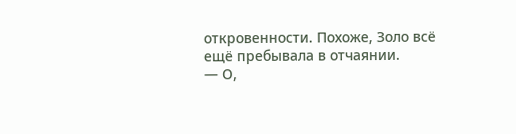откровенности. Похоже, Золо всё ещё пребывала в отчаянии.
— О,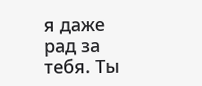я даже рад за тебя. Ты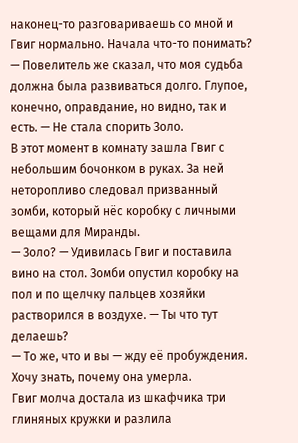наконец-то разговариваешь со мной и Гвиг нормально. Начала что-то понимать?
— Повелитель же сказал, что моя судьба должна была развиваться долго. Глупое, конечно, оправдание, но видно, так и есть. — Не стала спорить Золо.
В этот момент в комнату зашла Гвиг с небольшим бочонком в руках. За ней неторопливо следовал призванный зомби, который нёс коробку с личными вещами для Миранды.
— Золо? — Удивилась Гвиг и поставила вино на стол. Зомби опустил коробку на пол и по щелчку пальцев хозяйки растворился в воздухе. — Ты что тут делаешь?
— То же, что и вы — жду её пробуждения. Хочу знать, почему она умерла.
Гвиг молча достала из шкафчика три глиняных кружки и разлила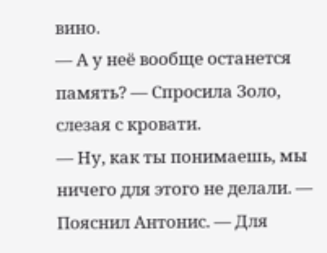вино.
— А у неё вообще останется память? — Спросила Золо, слезая с кровати.
— Ну, как ты понимаешь, мы ничего для этого не делали. — Пояснил Антонис. — Для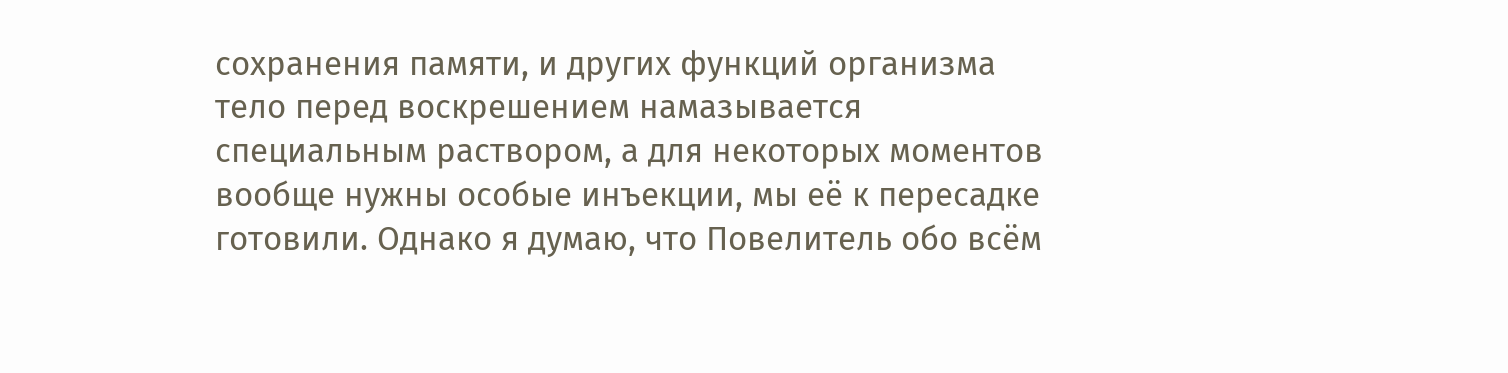сохранения памяти, и других функций организма тело перед воскрешением намазывается специальным раствором, а для некоторых моментов вообще нужны особые инъекции, мы её к пересадке готовили. Однако я думаю, что Повелитель обо всём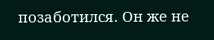позаботился. Он же не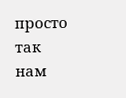просто так нам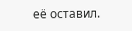её оставил.